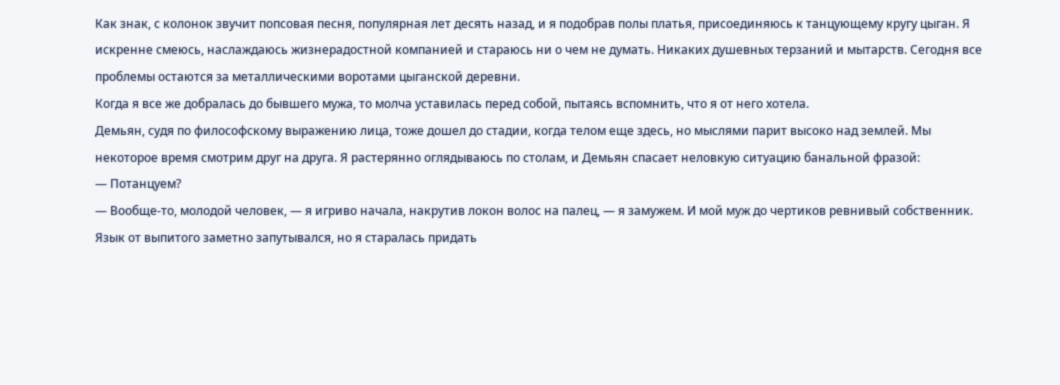Как знак, с колонок звучит попсовая песня, популярная лет десять назад, и я подобрав полы платья, присоединяюсь к танцующему кругу цыган. Я искренне смеюсь, наслаждаюсь жизнерадостной компанией и стараюсь ни о чем не думать. Никаких душевных терзаний и мытарств. Сегодня все проблемы остаются за металлическими воротами цыганской деревни.
Когда я все же добралась до бывшего мужа, то молча уставилась перед собой, пытаясь вспомнить, что я от него хотела.
Демьян, судя по философскому выражению лица, тоже дошел до стадии, когда телом еще здесь, но мыслями парит высоко над землей. Мы некоторое время смотрим друг на друга. Я растерянно оглядываюсь по столам, и Демьян спасает неловкую ситуацию банальной фразой:
— Потанцуем?
— Вообще-то, молодой человек, — я игриво начала, накрутив локон волос на палец, — я замужем. И мой муж до чертиков ревнивый собственник.
Язык от выпитого заметно запутывался, но я старалась придать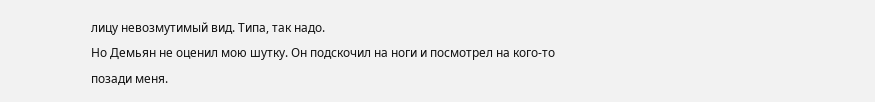лицу невозмутимый вид. Типа, так надо.
Но Демьян не оценил мою шутку. Он подскочил на ноги и посмотрел на кого-то позади меня.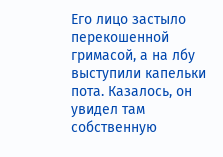Его лицо застыло перекошенной гримасой, а на лбу выступили капельки пота. Казалось, он увидел там собственную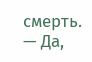смерть.
— Да,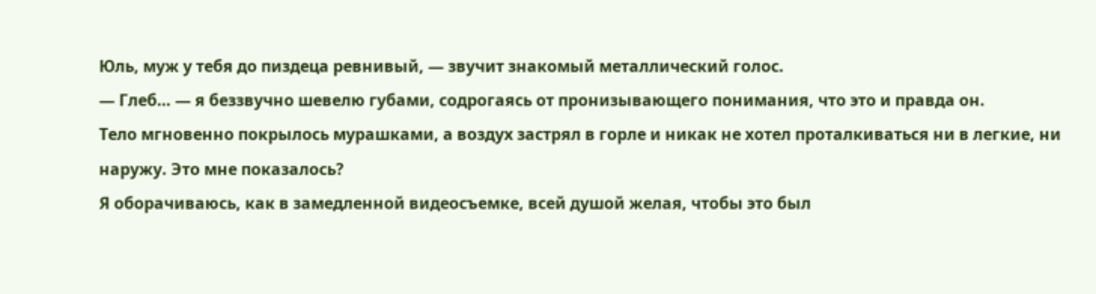Юль, муж у тебя до пиздеца ревнивый, — звучит знакомый металлический голос.
— Глеб… — я беззвучно шевелю губами, содрогаясь от пронизывающего понимания, что это и правда он.
Тело мгновенно покрылось мурашками, а воздух застрял в горле и никак не хотел проталкиваться ни в легкие, ни наружу. Это мне показалось?
Я оборачиваюсь, как в замедленной видеосъемке, всей душой желая, чтобы это был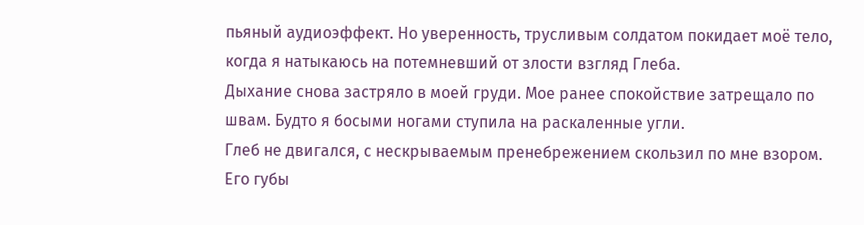пьяный аудиоэффект. Но уверенность, трусливым солдатом покидает моё тело, когда я натыкаюсь на потемневший от злости взгляд Глеба.
Дыхание снова застряло в моей груди. Мое ранее спокойствие затрещало по швам. Будто я босыми ногами ступила на раскаленные угли.
Глеб не двигался, с нескрываемым пренебрежением скользил по мне взором. Его губы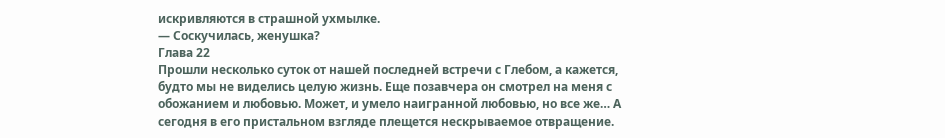искривляются в страшной ухмылке.
— Соскучилась, женушка?
Глава 22
Прошли несколько суток от нашей последней встречи с Глебом, а кажется, будто мы не виделись целую жизнь. Еще позавчера он смотрел на меня с обожанием и любовью. Может, и умело наигранной любовью, но все же… А сегодня в его пристальном взгляде плещется нескрываемое отвращение.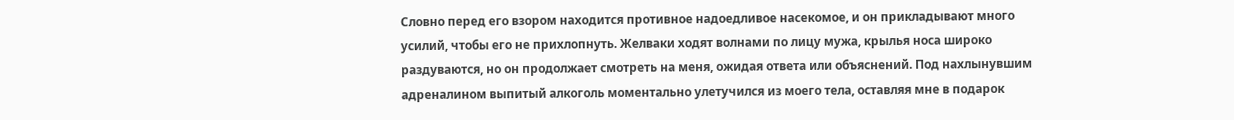Словно перед его взором находится противное надоедливое насекомое, и он прикладывают много усилий, чтобы его не прихлопнуть. Желваки ходят волнами по лицу мужа, крылья носа широко раздуваются, но он продолжает смотреть на меня, ожидая ответа или объяснений. Под нахлынувшим адреналином выпитый алкоголь моментально улетучился из моего тела, оставляя мне в подарок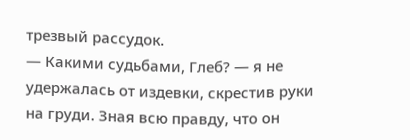трезвый рассудок.
— Какими судьбами, Глеб? — я не удержалась от издевки, скрестив руки на груди. Зная всю правду, что он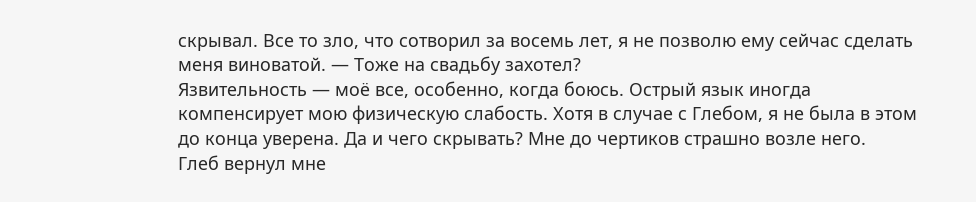скрывал. Все то зло, что сотворил за восемь лет, я не позволю ему сейчас сделать меня виноватой. — Тоже на свадьбу захотел?
Язвительность — моё все, особенно, когда боюсь. Острый язык иногда компенсирует мою физическую слабость. Хотя в случае с Глебом, я не была в этом до конца уверена. Да и чего скрывать? Мне до чертиков страшно возле него.
Глеб вернул мне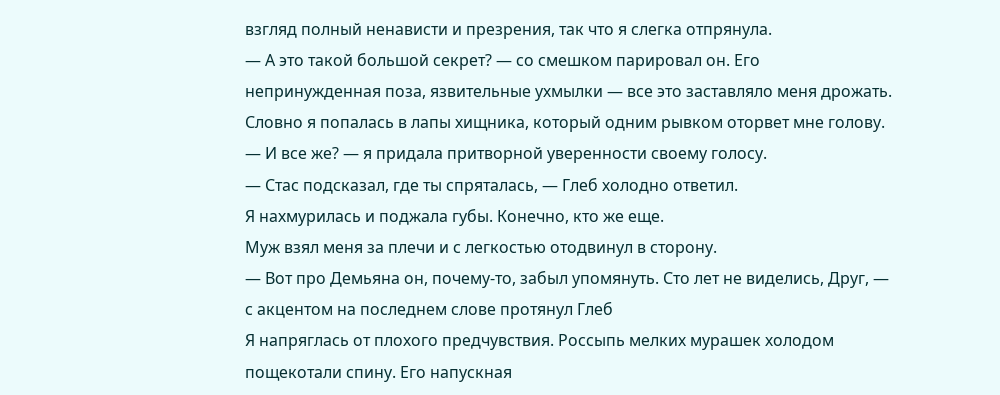взгляд полный ненависти и презрения, так что я слегка отпрянула.
— А это такой большой секрет? — со смешком парировал он. Его непринужденная поза, язвительные ухмылки — все это заставляло меня дрожать. Словно я попалась в лапы хищника, который одним рывком оторвет мне голову.
— И все же? — я придала притворной уверенности своему голосу.
— Стас подсказал, где ты спряталась, — Глеб холодно ответил.
Я нахмурилась и поджала губы. Конечно, кто же еще.
Муж взял меня за плечи и с легкостью отодвинул в сторону.
— Вот про Демьяна он, почему-то, забыл упомянуть. Сто лет не виделись, Друг, — с акцентом на последнем слове протянул Глеб
Я напряглась от плохого предчувствия. Россыпь мелких мурашек холодом пощекотали спину. Его напускная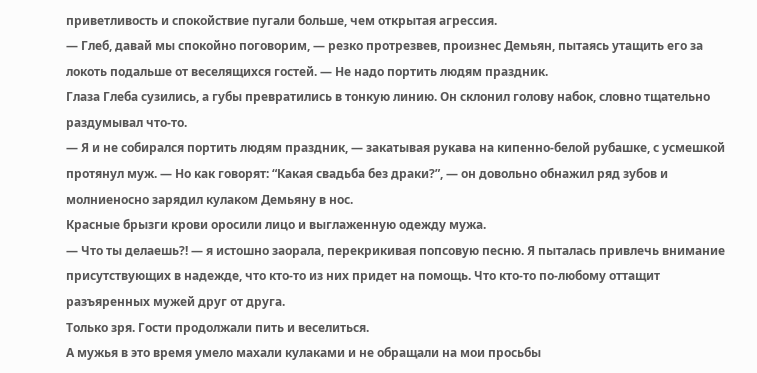приветливость и спокойствие пугали больше, чем открытая агрессия.
— Глеб, давай мы спокойно поговорим, — резко протрезвев, произнес Демьян, пытаясь утащить его за локоть подальше от веселящихся гостей. — Не надо портить людям праздник.
Глаза Глеба сузились, а губы превратились в тонкую линию. Он склонил голову набок, словно тщательно раздумывал что-то.
— Я и не собирался портить людям праздник, — закатывая рукава на кипенно-белой рубашке, с усмешкой протянул муж. — Но как говорят: “Какая свадьба без драки?”, — он довольно обнажил ряд зубов и молниеносно зарядил кулаком Демьяну в нос.
Красные брызги крови оросили лицо и выглаженную одежду мужа.
— Что ты делаешь?! — я истошно заорала, перекрикивая попсовую песню. Я пыталась привлечь внимание присутствующих в надежде, что кто-то из них придет на помощь. Что кто-то по-любому оттащит разъяренных мужей друг от друга.
Только зря. Гости продолжали пить и веселиться.
А мужья в это время умело махали кулаками и не обращали на мои просьбы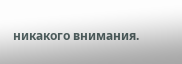никакого внимания.